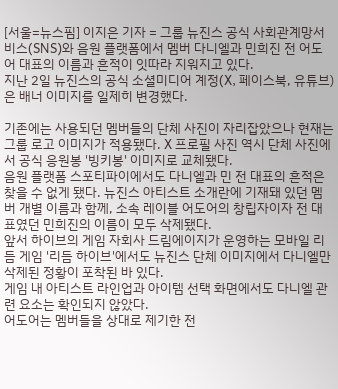[서울=뉴스핌] 이지은 기자 = 그룹 뉴진스 공식 사회관계망서비스(SNS)와 음원 플랫폼에서 멤버 다니엘과 민희진 전 어도어 대표의 이름과 흔적이 잇따라 지워지고 있다.
지난 2일 뉴진스의 공식 소셜미디어 계정(X, 페이스북, 유튜브)은 배너 이미지를 일제히 변경했다.

기존에는 사용되던 멤버들의 단체 사진이 자리잡았으나 현재는 그룹 로고 이미지가 적용됐다. X 프로필 사진 역시 단체 사진에서 공식 응원봉 '빙키봉' 이미지로 교체됐다.
음원 플랫폼 스포티파이에서도 다니엘과 민 전 대표의 흔적은 찾을 수 없게 됐다. 뉴진스 아티스트 소개란에 기재돼 있던 멤버 개별 이름과 함께, 소속 레이블 어도어의 창립자이자 전 대표였던 민희진의 이름이 모두 삭제됐다.
앞서 하이브의 게임 자회사 드림에이지가 운영하는 모바일 리듬 게임 '리듬 하이브'에서도 뉴진스 단체 이미지에서 다니엘만 삭제된 정황이 포착된 바 있다.
게임 내 아티스트 라인업과 아이템 선택 화면에서도 다니엘 관련 요소는 확인되지 않았다.
어도어는 멤버들을 상대로 제기한 전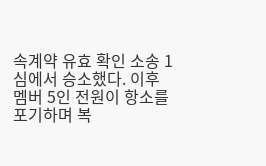속계약 유효 확인 소송 1심에서 승소했다. 이후 멤버 5인 전원이 항소를 포기하며 복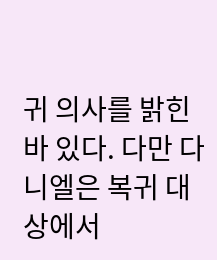귀 의사를 밝힌 바 있다. 다만 다니엘은 복귀 대상에서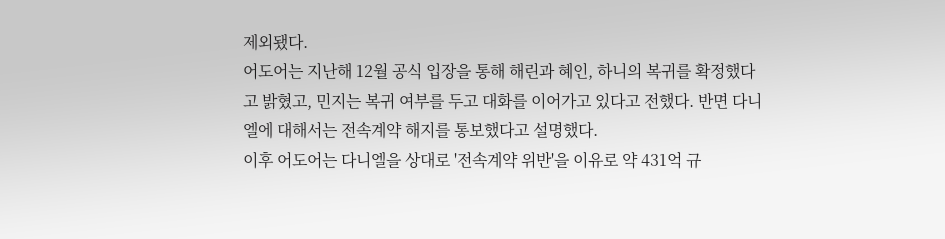제외됐다.
어도어는 지난해 12월 공식 입장을 통해 해린과 혜인, 하니의 복귀를 확정했다고 밝혔고, 민지는 복귀 여부를 두고 대화를 이어가고 있다고 전했다. 반면 다니엘에 대해서는 전속계약 해지를 통보했다고 설명했다.
이후 어도어는 다니엘을 상대로 '전속계약 위반'을 이유로 약 431억 규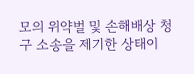모의 위약벌 및 손해배상 청구 소송을 제기한 상태이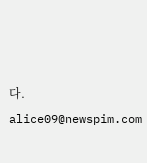다.
alice09@newspim.com